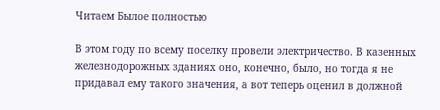Читаем Былое полностью

В этом году по всему поселку провели электричество. В казенных железнодорожных зданиях оно, конечно, было, но тогда я не придавал ему такого значения, а вот теперь оценил в должной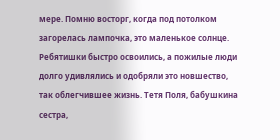мере. Помню восторг, когда под потолком загорелась лампочка, это маленькое солнце. Ребятишки быстро освоились, а пожилые люди долго удивлялись и одобряли это новшество, так облегчившее жизнь. Тетя Поля, бабушкина сестра,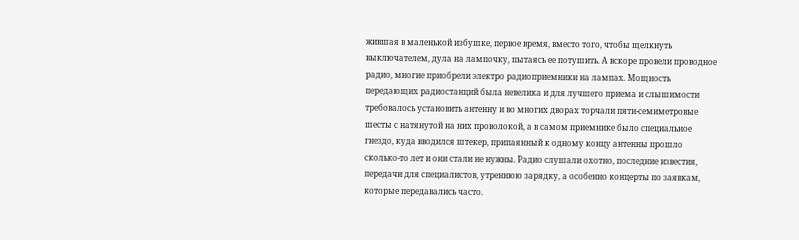жившая в маленькой избушке, первое время, вместо того, чтобы щелкнуть выключателем, дула на лампочку, пытаясь ее потушить. А вскоре провели проводное радио, многие приобрели электро радиоприемники на лампах. Мощность передающих радиостанций была невелика и для лучшего приема и слышимости требовалось установить антенну и во многих дворах торчали пяти-семиметровые шесты с натянутой на них проволокой, а в самом приемнике было специальное гнездо, куда вводился штекер, припаянный к одному концу антенны прошло сколько-то лет и они стали не нужны. Радио слушали охотно, последние известия, передачи для специалистов, утреннюю зарядку, а особенно концерты по заявкам, которые передавались часто.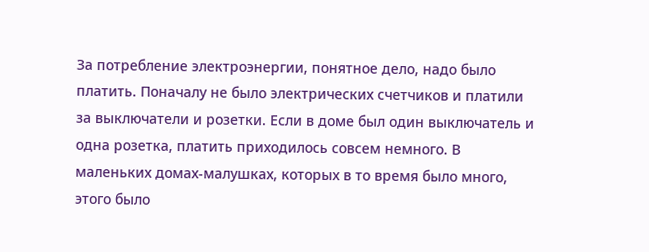За потребление электроэнергии, понятное дело, надо было платить. Поначалу не было электрических счетчиков и платили за выключатели и розетки. Если в доме был один выключатель и одна розетка, платить приходилось совсем немного. В маленьких домах-малушках, которых в то время было много, этого было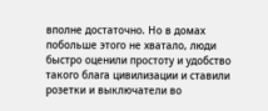вполне достаточно. Но в домах побольше этого не хватало, люди быстро оценили простоту и удобство такого блага цивилизации и ставили розетки и выключатели во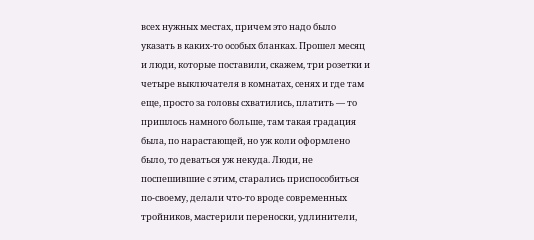всех нужных местах, причем это надо было указать в каких-то особых бланках. Прошел месяц и люди, которые поставили, скажем, три розетки и четыре выключателя в комнатах, сенях и где там еще, просто за головы схватились, платить — то пришлось намного больше, там такая градация была, по нарастающей, но уж коли оформлено было, то деваться уж некуда. Люди, не поспешившие с этим, старались приспособиться по-своему, делали что-то вроде современных тройников, мастерили переноски, удлинители,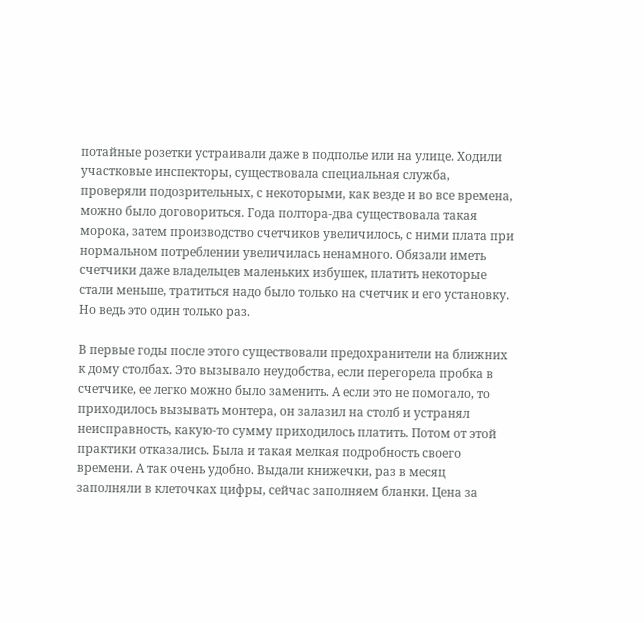потайные розетки устраивали даже в подполье или на улице. Ходили участковые инспекторы, существовала специальная служба, проверяли подозрительных, с некоторыми, как везде и во все времена, можно было договориться. Года полтора-два существовала такая морока, затем производство счетчиков увеличилось, с ними плата при нормальном потреблении увеличилась ненамного. Обязали иметь счетчики даже владельцев маленьких избушек, платить некоторые стали меньше, тратиться надо было только на счетчик и его установку. Но ведь это один только раз.

В первые годы после этого существовали предохранители на ближних к дому столбах. Это вызывало неудобства, если перегорела пробка в счетчике, ее легко можно было заменить. А если это не помогало, то приходилось вызывать монтера, он залазил на столб и устранял неисправность, какую-то сумму приходилось платить. Потом от этой практики отказались. Была и такая мелкая подробность своего времени. А так очень удобно. Выдали книжечки, раз в месяц заполняли в клеточках цифры, сейчас заполняем бланки. Цена за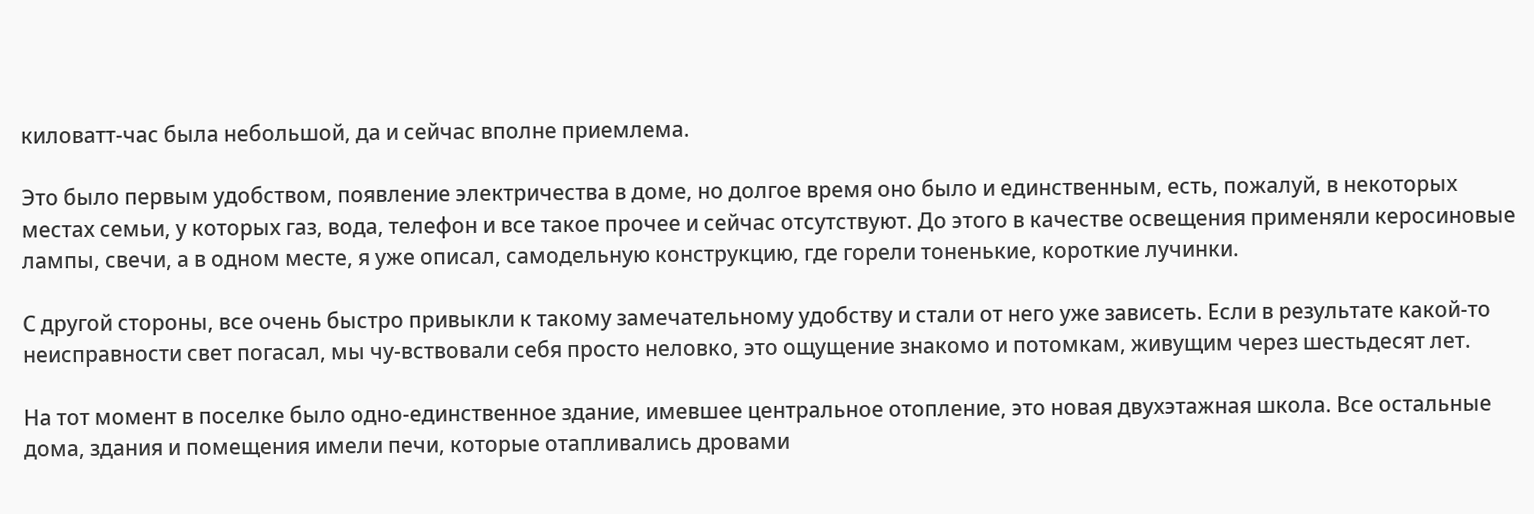киловатт-час была небольшой, да и сейчас вполне приемлема.

Это было первым удобством, появление электричества в доме, но долгое время оно было и единственным, есть, пожалуй, в некоторых местах семьи, у которых газ, вода, телефон и все такое прочее и сейчас отсутствуют. До этого в качестве освещения применяли керосиновые лампы, свечи, а в одном месте, я уже описал, самодельную конструкцию, где горели тоненькие, короткие лучинки.

С другой стороны, все очень быстро привыкли к такому замечательному удобству и стали от него уже зависеть. Если в результате какой-то неисправности свет погасал, мы чу-вствовали себя просто неловко, это ощущение знакомо и потомкам, живущим через шестьдесят лет.

На тот момент в поселке было одно-единственное здание, имевшее центральное отопление, это новая двухэтажная школа. Все остальные дома, здания и помещения имели печи, которые отапливались дровами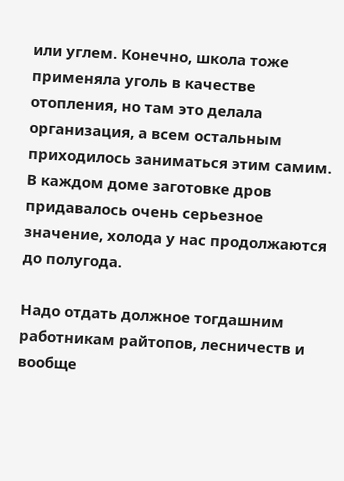или углем. Конечно, школа тоже применяла уголь в качестве отопления, но там это делала организация, а всем остальным приходилось заниматься этим самим. В каждом доме заготовке дров придавалось очень серьезное значение, холода у нас продолжаются до полугода.

Надо отдать должное тогдашним работникам райтопов, лесничеств и вообще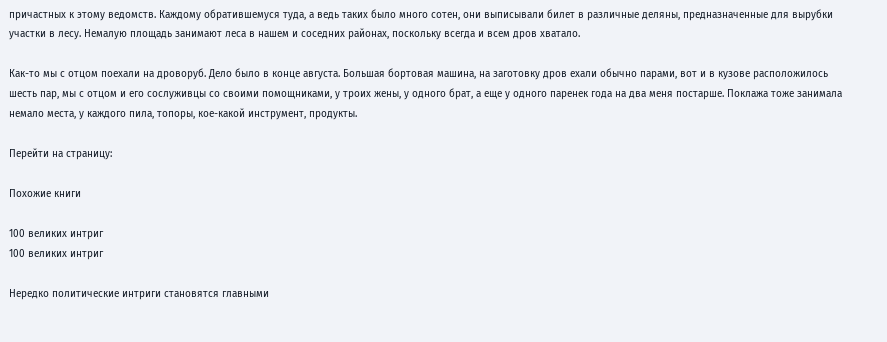причастных к этому ведомств. Каждому обратившемуся туда, а ведь таких было много сотен, они выписывали билет в различные деляны, предназначенные для вырубки участки в лесу. Немалую площадь занимают леса в нашем и соседних районах, поскольку всегда и всем дров хватало.

Как-то мы с отцом поехали на дроворуб. Дело было в конце августа. Большая бортовая машина, на заготовку дров ехали обычно парами, вот и в кузове расположилось шесть пар, мы с отцом и его сослуживцы со своими помощниками, у троих жены, у одного брат, а еще у одного паренек года на два меня постарше. Поклажа тоже занимала немало места, у каждого пила, топоры, кое-какой инструмент, продукты.

Перейти на страницу:

Похожие книги

100 великих интриг
100 великих интриг

Нередко политические интриги становятся главными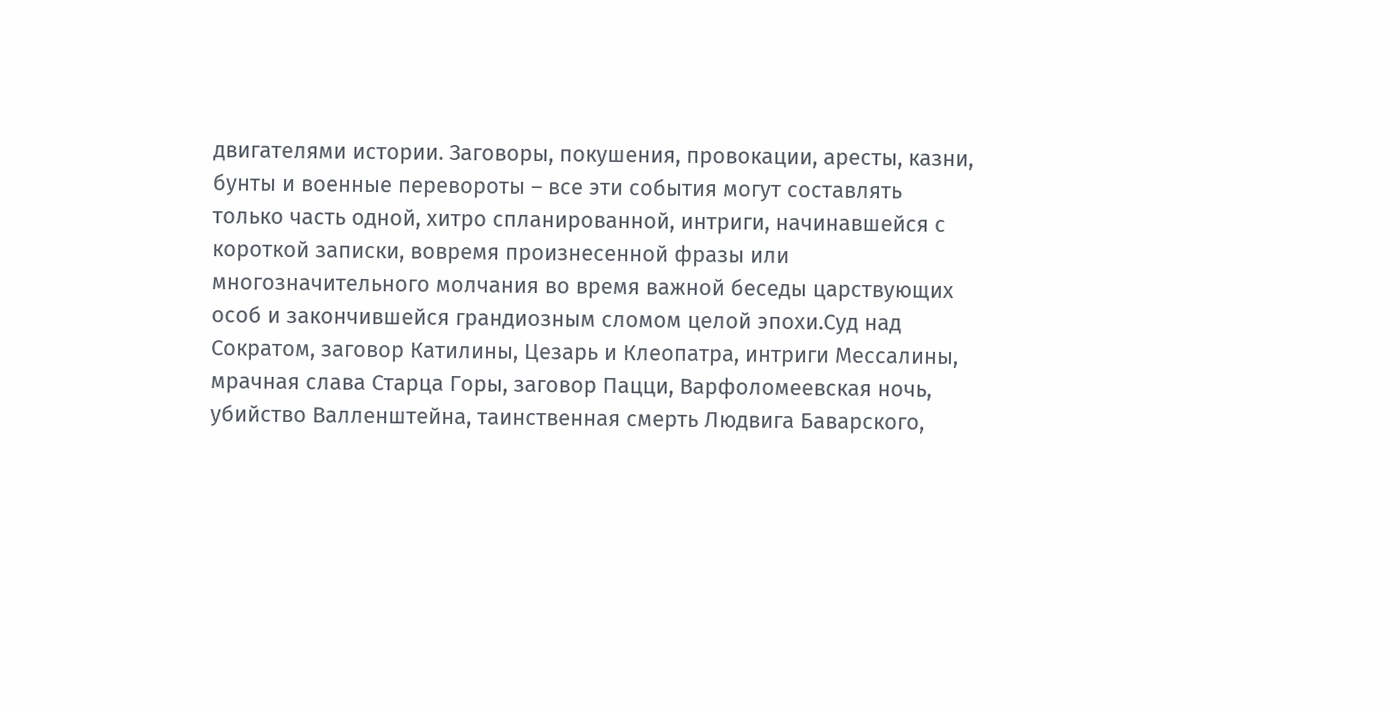двигателями истории. Заговоры, покушения, провокации, аресты, казни, бунты и военные перевороты – все эти события могут составлять только часть одной, хитро спланированной, интриги, начинавшейся с короткой записки, вовремя произнесенной фразы или многозначительного молчания во время важной беседы царствующих особ и закончившейся грандиозным сломом целой эпохи.Суд над Сократом, заговор Катилины, Цезарь и Клеопатра, интриги Мессалины, мрачная слава Старца Горы, заговор Пацци, Варфоломеевская ночь, убийство Валленштейна, таинственная смерть Людвига Баварского,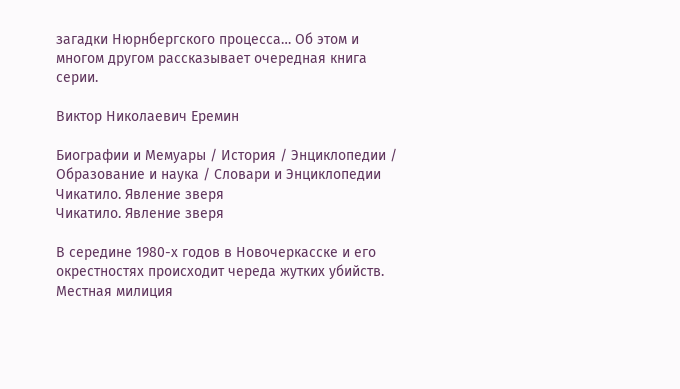загадки Нюрнбергского процесса… Об этом и многом другом рассказывает очередная книга серии.

Виктор Николаевич Еремин

Биографии и Мемуары / История / Энциклопедии / Образование и наука / Словари и Энциклопедии
Чикатило. Явление зверя
Чикатило. Явление зверя

В середине 1980-х годов в Новочеркасске и его окрестностях происходит череда жутких убийств. Местная милиция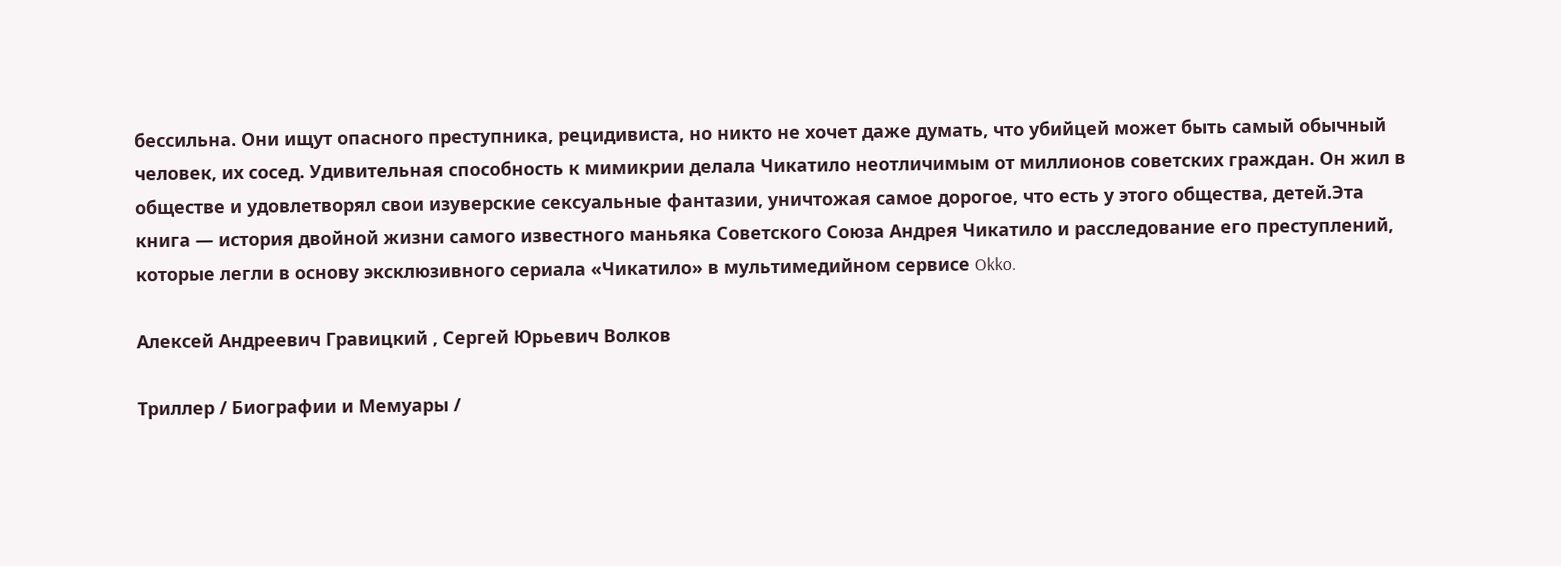бессильна. Они ищут опасного преступника, рецидивиста, но никто не хочет даже думать, что убийцей может быть самый обычный человек, их сосед. Удивительная способность к мимикрии делала Чикатило неотличимым от миллионов советских граждан. Он жил в обществе и удовлетворял свои изуверские сексуальные фантазии, уничтожая самое дорогое, что есть у этого общества, детей.Эта книга — история двойной жизни самого известного маньяка Советского Союза Андрея Чикатило и расследование его преступлений, которые легли в основу эксклюзивного сериала «Чикатило» в мультимедийном сервисе Okko.

Алексей Андреевич Гравицкий , Сергей Юрьевич Волков

Триллер / Биографии и Мемуары /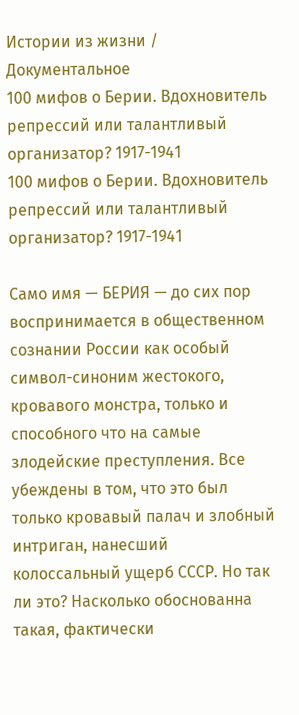Истории из жизни / Документальное
100 мифов о Берии. Вдохновитель репрессий или талантливый организатор? 1917-1941
100 мифов о Берии. Вдохновитель репрессий или талантливый организатор? 1917-1941

Само имя — БЕРИЯ — до сих пор воспринимается в общественном сознании России как особый символ-синоним жестокого, кровавого монстра, только и способного что на самые злодейские преступления. Все убеждены в том, что это был только кровавый палач и злобный интриган, нанесший колоссальный ущерб СССР. Но так ли это? Насколько обоснованна такая, фактически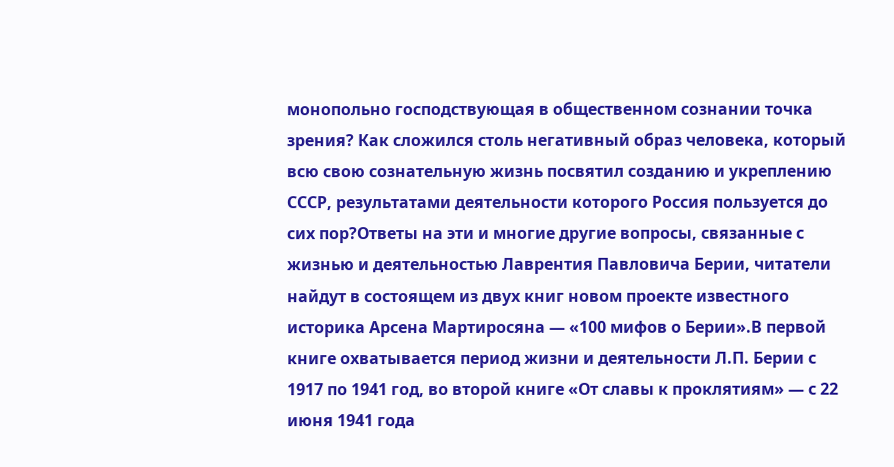монопольно господствующая в общественном сознании точка зрения? Как сложился столь негативный образ человека, который всю свою сознательную жизнь посвятил созданию и укреплению СССР, результатами деятельности которого Россия пользуется до сих пор?Ответы на эти и многие другие вопросы, связанные с жизнью и деятельностью Лаврентия Павловича Берии, читатели найдут в состоящем из двух книг новом проекте известного историка Арсена Мартиросяна — «100 мифов о Берии».В первой книге охватывается период жизни и деятельности Л.П. Берии с 1917 по 1941 год, во второй книге «От славы к проклятиям» — с 22 июня 1941 года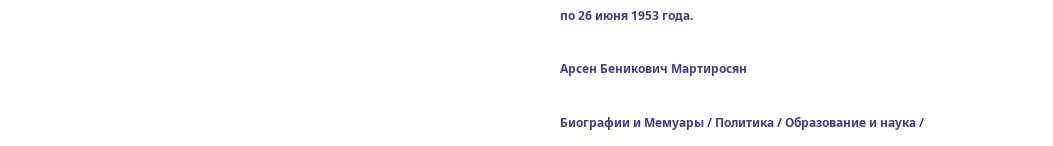по 26 июня 1953 года.

Арсен Беникович Мартиросян

Биографии и Мемуары / Политика / Образование и наука /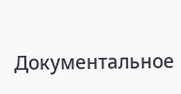Документальное